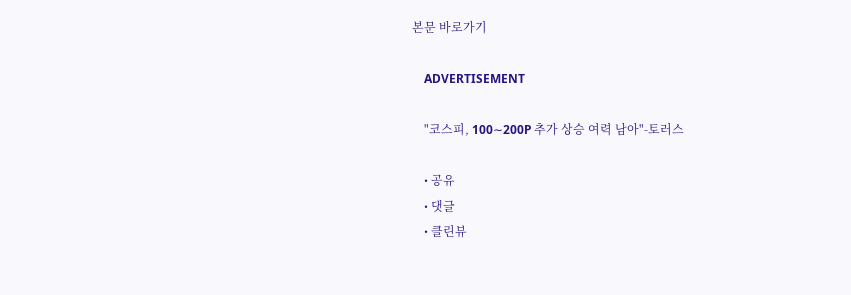본문 바로가기

    ADVERTISEMENT

    "코스피, 100∼200P 추가 상승 여력 남아"-토러스

    • 공유
    • 댓글
    • 클린뷰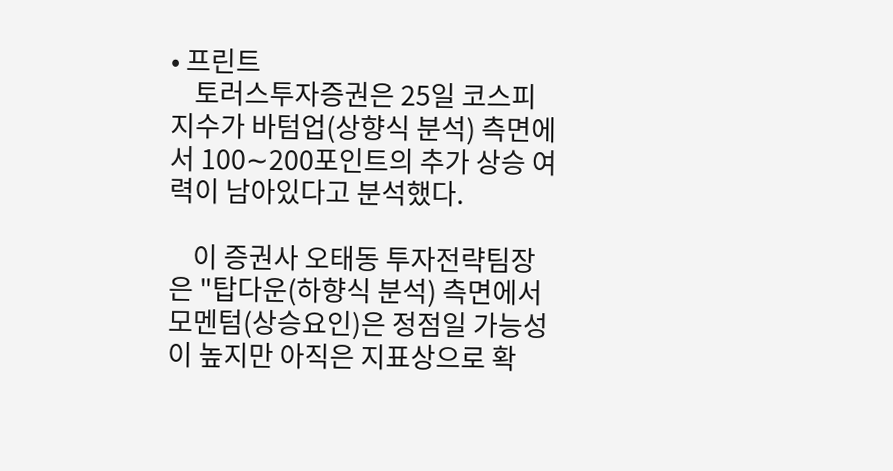• 프린트
    토러스투자증권은 25일 코스피지수가 바텀업(상향식 분석) 측면에서 100∼200포인트의 추가 상승 여력이 남아있다고 분석했다.

    이 증권사 오태동 투자전략팀장은 "탑다운(하향식 분석) 측면에서 모멘텀(상승요인)은 정점일 가능성이 높지만 아직은 지표상으로 확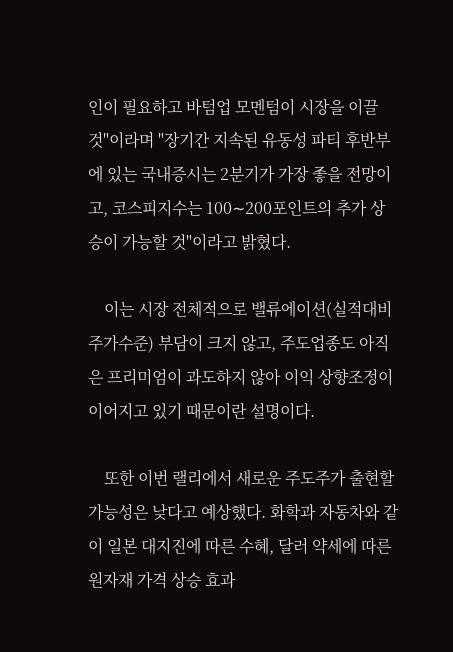인이 필요하고 바텀업 모멘텀이 시장을 이끌 것"이라며 "장기간 지속된 유동성 파티 후반부에 있는 국내증시는 2분기가 가장 좋을 전망이고, 코스피지수는 100∼200포인트의 추가 상승이 가능할 것"이라고 밝혔다.

    이는 시장 전체적으로 밸류에이션(실적대비 주가수준) 부담이 크지 않고, 주도업종도 아직은 프리미엄이 과도하지 않아 이익 상향조정이 이어지고 있기 때문이란 설명이다.

    또한 이번 랠리에서 새로운 주도주가 출현할 가능성은 낮다고 예상했다. 화학과 자동차와 같이 일본 대지진에 따른 수혜, 달러 약세에 따른 원자재 가격 상승 효과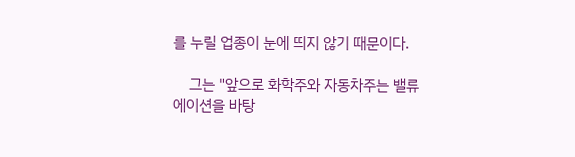를 누릴 업종이 눈에 띄지 않기 때문이다.

    그는 "앞으로 화학주와 자동차주는 밸류에이션을 바탕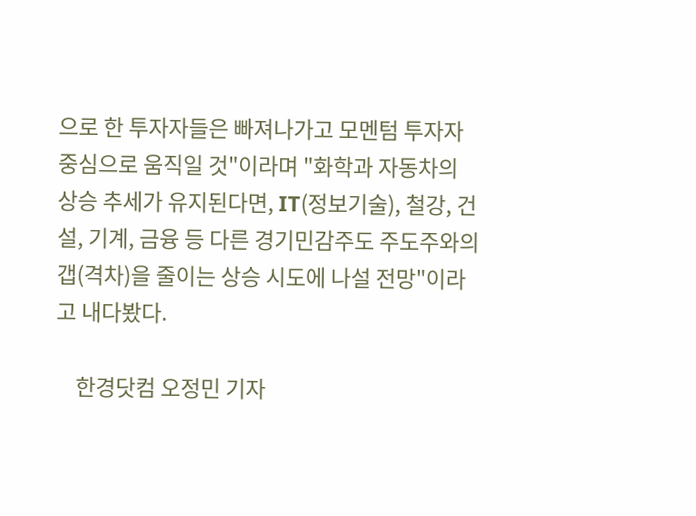으로 한 투자자들은 빠져나가고 모멘텀 투자자 중심으로 움직일 것"이라며 "화학과 자동차의 상승 추세가 유지된다면, IT(정보기술), 철강, 건설, 기계, 금융 등 다른 경기민감주도 주도주와의 갭(격차)을 줄이는 상승 시도에 나설 전망"이라고 내다봤다.

    한경닷컴 오정민 기자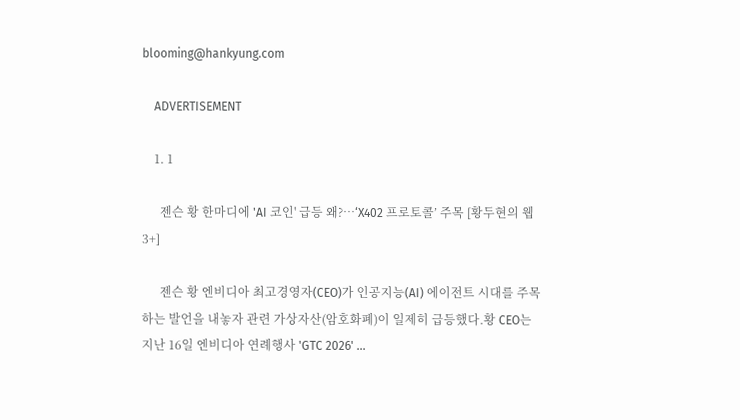blooming@hankyung.com

    ADVERTISEMENT

    1. 1

      젠슨 황 한마디에 'AI 코인' 급등 왜?…‘X402 프로토콜’ 주목 [황두현의 웹3+]

      젠슨 황 엔비디아 최고경영자(CEO)가 인공지능(AI) 에이전트 시대를 주목하는 발언을 내놓자 관련 가상자산(암호화폐)이 일제히 급등했다.황 CEO는 지난 16일 엔비디아 연례행사 'GTC 2026' ...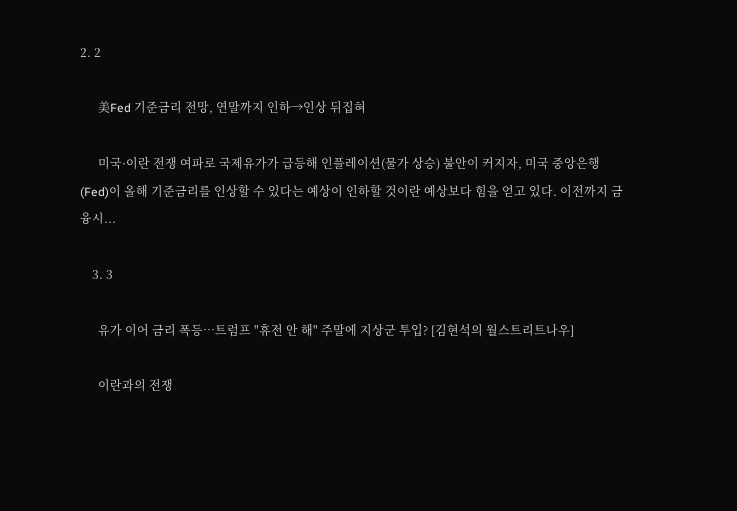2. 2

      美Fed 기준금리 전망, 연말까지 인하→인상 뒤집혀

      미국·이란 전쟁 여파로 국제유가가 급등해 인플레이션(물가 상승) 불안이 커지자, 미국 중앙은행(Fed)이 올해 기준금리를 인상할 수 있다는 예상이 인하할 것이란 예상보다 힘을 얻고 있다. 이전까지 금융시...

    3. 3

      유가 이어 금리 폭등…트럼프 "휴전 안 해" 주말에 지상군 투입? [김현석의 월스트리트나우]

      이란과의 전쟁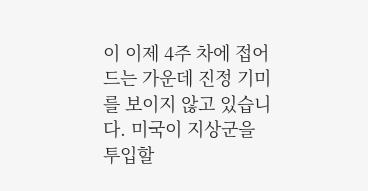이 이제 4주 차에 접어드는 가운데 진정 기미를 보이지 않고 있습니다. 미국이 지상군을 투입할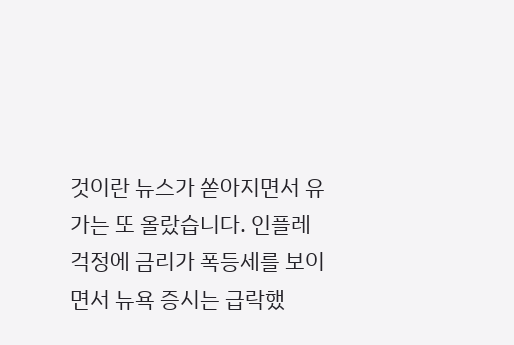것이란 뉴스가 쏟아지면서 유가는 또 올랐습니다. 인플레 걱정에 금리가 폭등세를 보이면서 뉴욕 증시는 급락했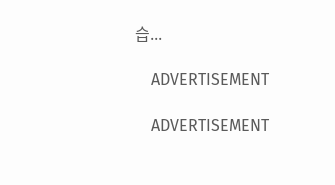습...

    ADVERTISEMENT

    ADVERTISEMENT